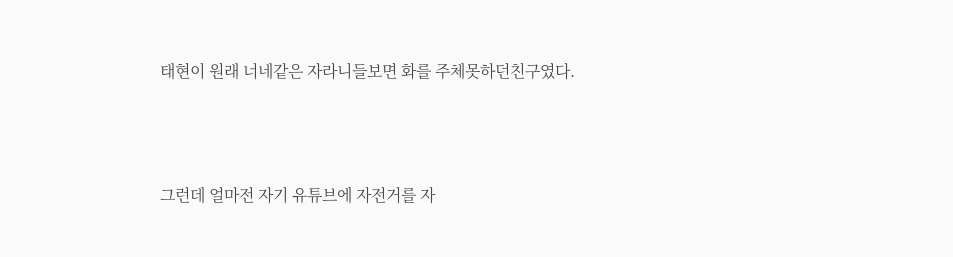태현이 원래 너네같은 자라니들보면 화를 주체못하던친구였다.




그런데 얼마전 자기 유튜브에 자전거를 자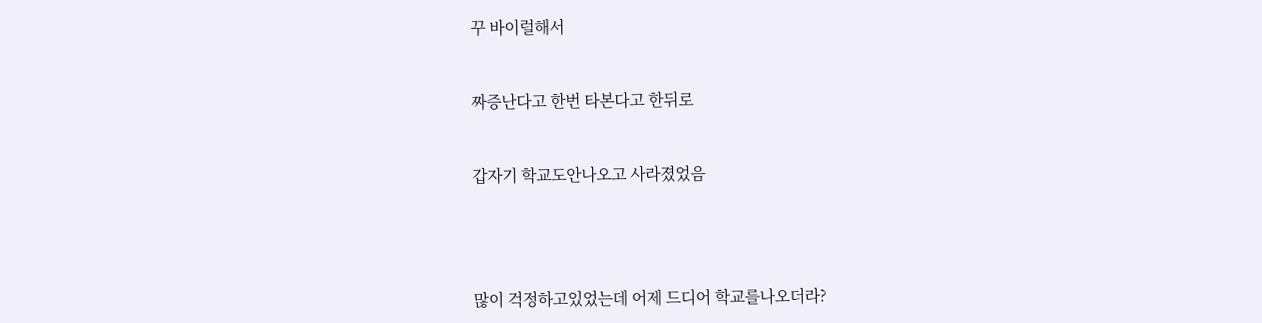꾸 바이럴해서


짜증난다고 한번 타본다고 한뒤로


갑자기 학교도안나오고 사라졌었음




많이 걱정하고있었는데 어제 드디어 학교를나오더라?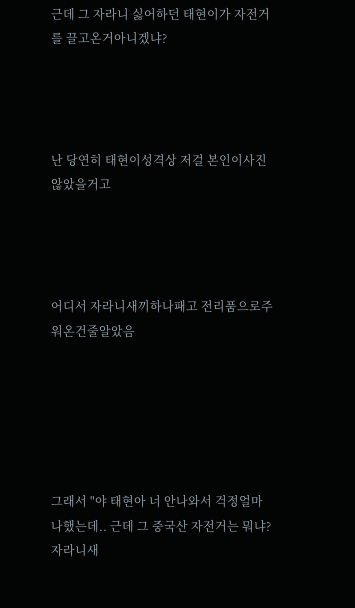근데 그 자라니 싫어하던 태현이가 자전거를 끌고온거아니겠냐?




난 당연히 태현이성격상 저걸 본인이사진않았을거고




어디서 자라니새끼하나패고 전리품으로주워온건줄알았음






그래서 "야 태현아 너 안나와서 걱정얼마나했는데.. 근데 그 중국산 자전거는 뭐냐? 자라니새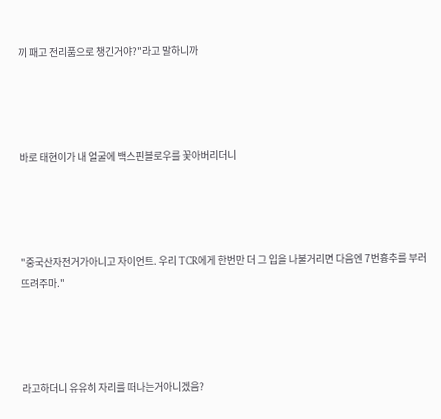끼 패고 전리품으로 챙긴거야?"라고 말하니까




바로 태현이가 내 얼굴에 백스핀블로우를 꽃아버리더니




"중국산자전거가아니고 자이언트. 우리 TCR에게 한번만 더 그 입을 나불거리면 다음엔 7번흉추를 부러뜨려주마."




라고하더니 유유히 자리를 떠나는거아니겠음?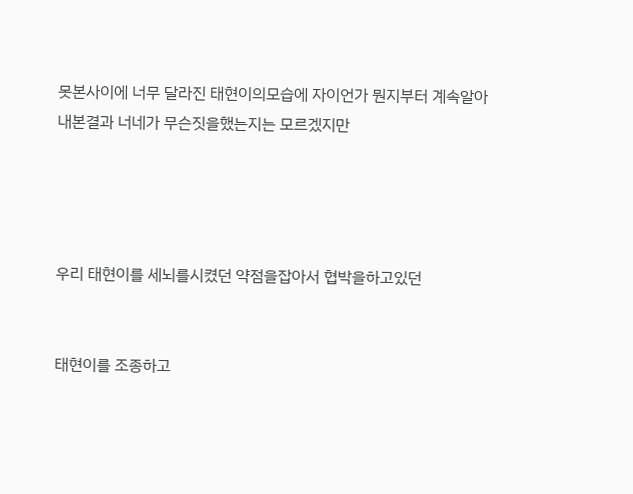못본사이에 너무 달라진 태현이의모습에 자이언가 뭔지부터 계속알아내본결과 너네가 무슨짓을했는지는 모르겠지만




우리 태현이를 세뇌를시켰던 약점을잡아서 협박을하고있던


태현이를 조종하고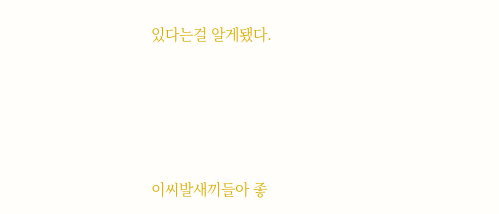있다는걸 알게됐다.




이씨발새끼들아 좋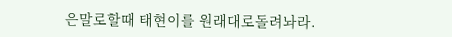은말로할때 태현이를 원래대로돌려놔라.